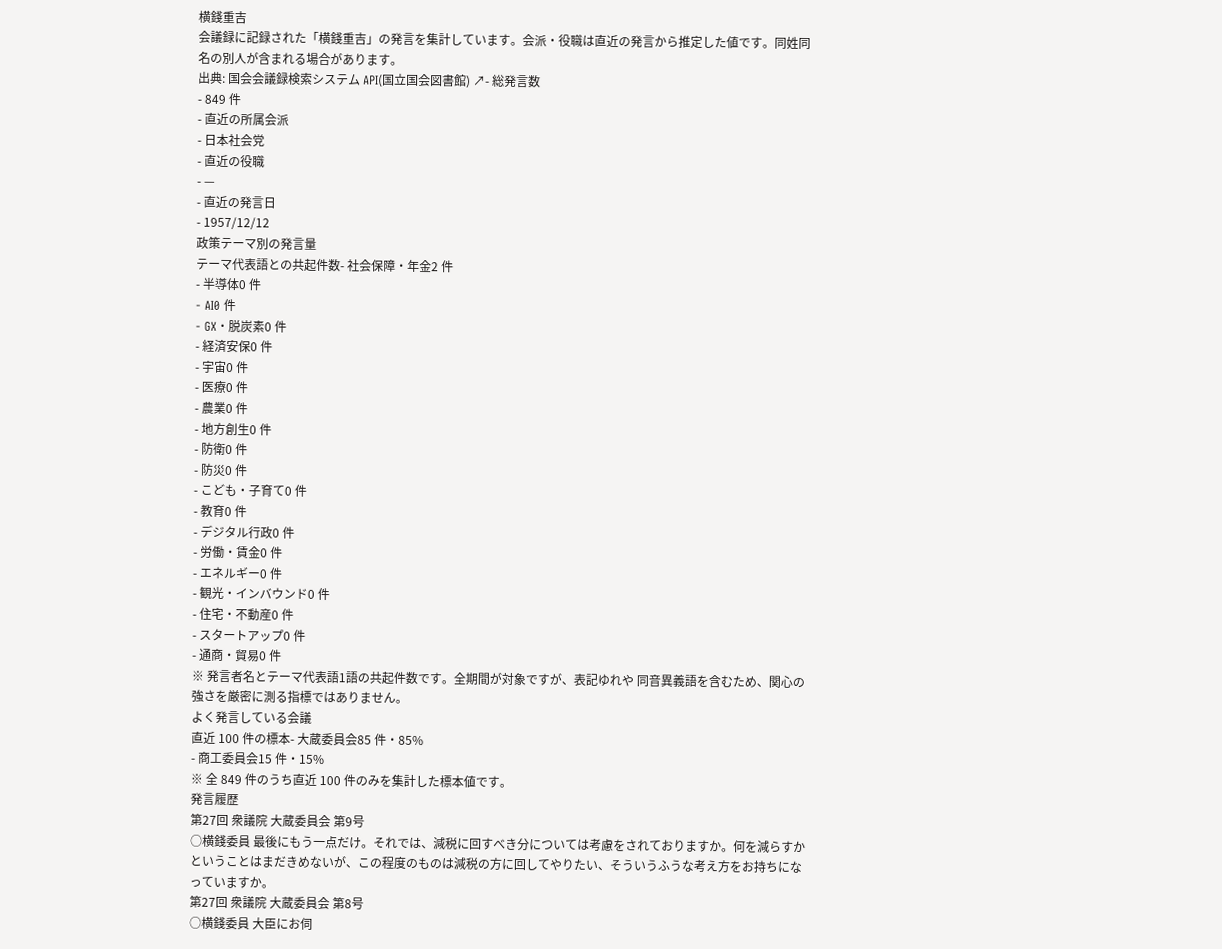横錢重吉
会議録に記録された「横錢重吉」の発言を集計しています。会派・役職は直近の発言から推定した値です。同姓同名の別人が含まれる場合があります。
出典: 国会会議録検索システム API(国立国会図書館) ↗- 総発言数
- 849 件
- 直近の所属会派
- 日本社会党
- 直近の役職
- —
- 直近の発言日
- 1957/12/12
政策テーマ別の発言量
テーマ代表語との共起件数- 社会保障・年金2 件
- 半導体0 件
- AI0 件
- GX・脱炭素0 件
- 経済安保0 件
- 宇宙0 件
- 医療0 件
- 農業0 件
- 地方創生0 件
- 防衛0 件
- 防災0 件
- こども・子育て0 件
- 教育0 件
- デジタル行政0 件
- 労働・賃金0 件
- エネルギー0 件
- 観光・インバウンド0 件
- 住宅・不動産0 件
- スタートアップ0 件
- 通商・貿易0 件
※ 発言者名とテーマ代表語1語の共起件数です。全期間が対象ですが、表記ゆれや 同音異義語を含むため、関心の強さを厳密に測る指標ではありません。
よく発言している会議
直近 100 件の標本- 大蔵委員会85 件・85%
- 商工委員会15 件・15%
※ 全 849 件のうち直近 100 件のみを集計した標本値です。
発言履歴
第27回 衆議院 大蔵委員会 第9号
○横錢委員 最後にもう一点だけ。それでは、減税に回すべき分については考慮をされておりますか。何を減らすかということはまだきめないが、この程度のものは減税の方に回してやりたい、そういうふうな考え方をお持ちになっていますか。
第27回 衆議院 大蔵委員会 第8号
○横錢委員 大臣にお伺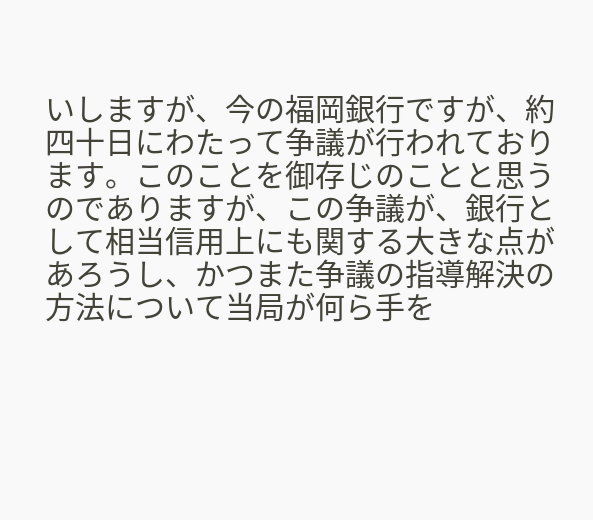いしますが、今の福岡銀行ですが、約四十日にわたって争議が行われております。このことを御存じのことと思うのでありますが、この争議が、銀行として相当信用上にも関する大きな点があろうし、かつまた争議の指導解決の方法について当局が何ら手を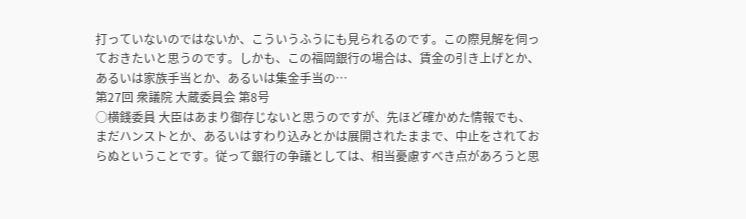打っていないのではないか、こういうふうにも見られるのです。この際見解を伺っておきたいと思うのです。しかも、この福岡銀行の場合は、賃金の引き上げとか、あるいは家族手当とか、あるいは集金手当の…
第27回 衆議院 大蔵委員会 第8号
○横錢委員 大臣はあまり御存じないと思うのですが、先ほど確かめた情報でも、まだハンストとか、あるいはすわり込みとかは展開されたままで、中止をされておらぬということです。従って銀行の争議としては、相当憂慮すべき点があろうと思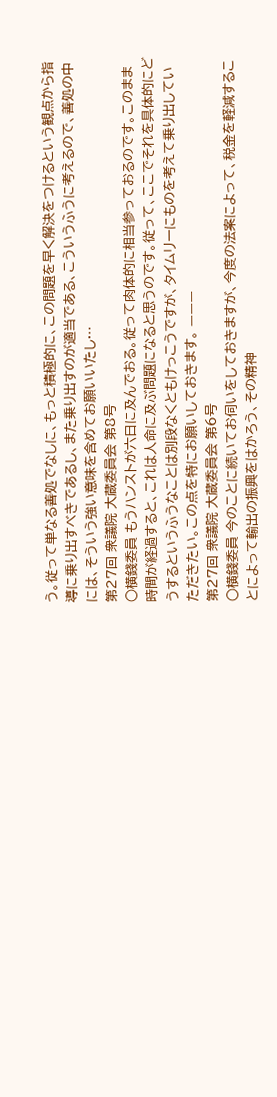う。従って単なる善処でなしに、もっと積極的に、この問題を早く解決をつけるという観点から指導に乗り出すべきであるし、また乗り出すのが適当である、こういうふうに考えるので、善処の中には、そういう強い意味を含めてお願いいたし…
第27回 衆議院 大蔵委員会 第8号
○横錢委員 もうハンストが六日に及んでおる。従って肉体的に相当参っておるのです。このまま時間が経過すると、これは人命に及ぶ問題になると思うのです。従って、ここでそれを具体的にどうするというふうなことは別段なくともけっこうですが、タイムリーにものを考えて乗り出していただきたい。この点を特にお願いしておきます。 ———
第27回 衆議院 大蔵委員会 第6号
○横錢委員 今のことに続いてお伺いをしておきますが、今度の法案によって、税金を軽減することによって輸出の振興をはかろう、その精神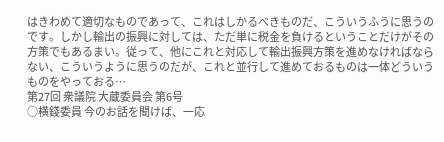はきわめて適切なものであって、これはしかるべきものだ、こういうふうに思うのです。しかし輸出の振興に対しては、ただ単に税金を負けるということだけがその方策でもあるまい。従って、他にこれと対応して輸出振興方策を進めなければならない、こういうように思うのだが、これと並行して進めておるものは一体どういうものをやっておる…
第27回 衆議院 大蔵委員会 第6号
○横錢委員 今のお話を聞けば、一応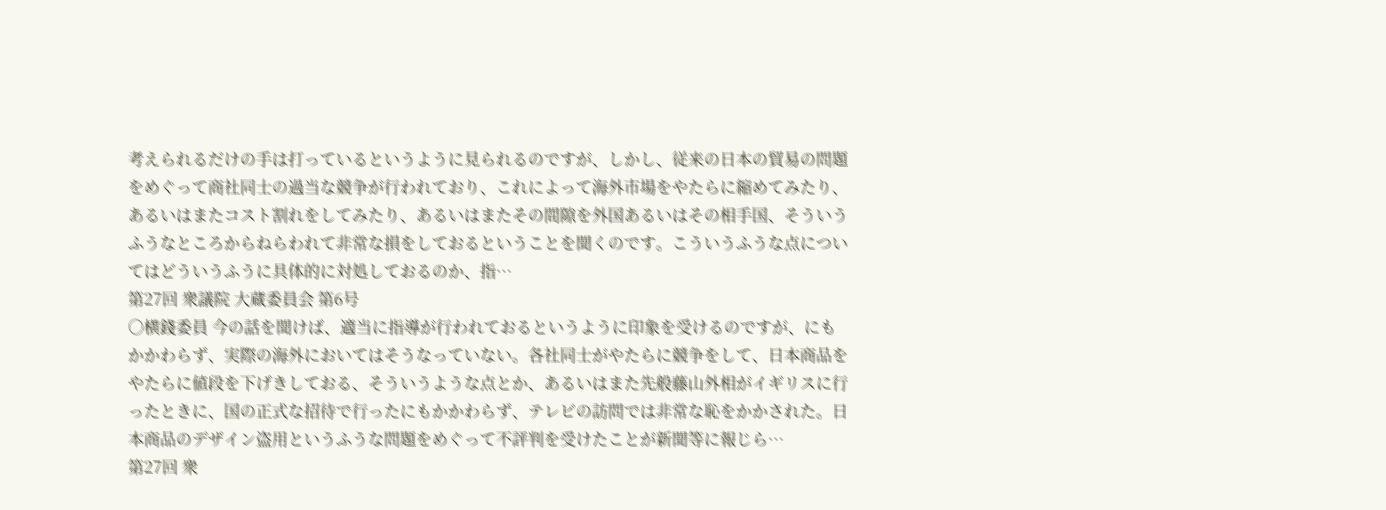考えられるだけの手は打っているというように見られるのですが、しかし、従来の日本の貿易の問題をめぐって商社同士の過当な競争が行われており、これによって海外市場をやたらに縮めてみたり、あるいはまたコスト割れをしてみたり、あるいはまたその間隙を外国あるいはその相手国、そういうふうなところからねらわれて非常な損をしておるということを聞くのです。こういうふうな点についてはどういうふうに具体的に対処しておるのか、指…
第27回 衆議院 大蔵委員会 第6号
○横錢委員 今の話を聞けば、適当に指導が行われておるというように印象を受けるのですが、にもかかわらず、実際の海外においてはそうなっていない。各社同士がやたらに競争をして、日本商品をやたらに値段を下げきしておる、そういうような点とか、あるいはまた先般藤山外相がイギリスに行ったときに、国の正式な招待で行ったにもかかわらず、テレビの訪問では非常な恥をかかされた。日本商品のデザイン盗用というふうな問題をめぐって不評判を受けたことが新聞等に報じら…
第27回 衆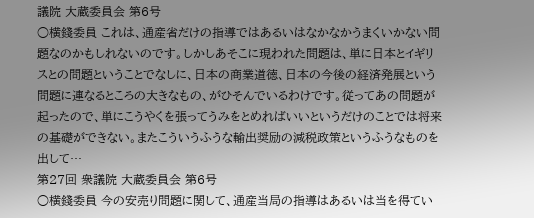議院 大蔵委員会 第6号
○横錢委員 これは、通産省だけの指導ではあるいはなかなかうまくいかない問題なのかもしれないのです。しかしあそこに現われた問題は、単に日本とイギリスとの問題ということでなしに、日本の商業道徳、日本の今後の経済発展という問題に連なるところの大きなもの、がひそんでいるわけです。従ってあの問題が起ったので、単にこうやくを張ってうみをとめればいいというだけのことでは将来の基礎ができない。またこういうふうな輸出奨励の減税政策というふうなものを出して…
第27回 衆議院 大蔵委員会 第6号
○横錢委員 今の安売り問題に関して、通産当局の指導はあるいは当を得てい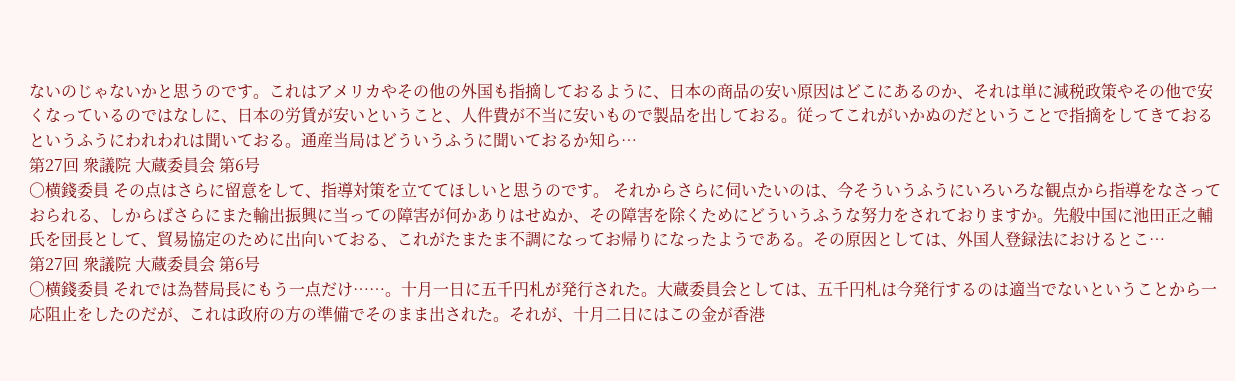ないのじゃないかと思うのです。これはアメリカやその他の外国も指摘しておるように、日本の商品の安い原因はどこにあるのか、それは単に減税政策やその他で安くなっているのではなしに、日本の労賃が安いということ、人件費が不当に安いもので製品を出しておる。従ってこれがいかぬのだということで指摘をしてきておるというふうにわれわれは聞いておる。通産当局はどういうふうに聞いておるか知ら…
第27回 衆議院 大蔵委員会 第6号
○横錢委員 その点はさらに留意をして、指導対策を立ててほしいと思うのです。 それからさらに伺いたいのは、今そういうふうにいろいろな観点から指導をなさっておられる、しからばさらにまた輸出振興に当っての障害が何かありはせぬか、その障害を除くためにどういうふうな努力をされておりますか。先般中国に池田正之輔氏を団長として、貿易協定のために出向いておる、これがたまたま不調になってお帰りになったようである。その原因としては、外国人登録法におけるとこ…
第27回 衆議院 大蔵委員会 第6号
○横錢委員 それでは為替局長にもう一点だけ……。十月一日に五千円札が発行された。大蔵委員会としては、五千円札は今発行するのは適当でないということから一応阻止をしたのだが、これは政府の方の準備でそのまま出された。それが、十月二日にはこの金が香港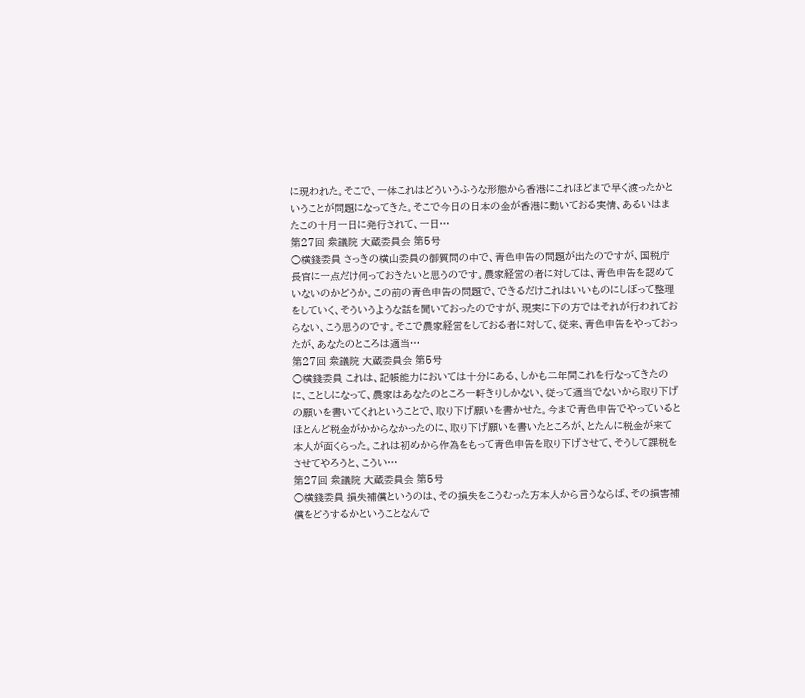に現われた。そこで、一体これはどういうふうな形態から香港にこれほどまで早く渡ったかということが問題になってきた。そこで今日の日本の金が香港に動いておる実情、あるいはまたこの十月一日に発行されて、一日…
第27回 衆議院 大蔵委員会 第5号
○横錢委員 さっきの横山委員の御質問の中で、青色申告の問題が出たのですが、国税庁長官に一点だけ伺っておきたいと思うのです。農家経営の者に対しては、青色申告を認めていないのかどうか。この前の青色申告の問題で、できるだけこれはいいものにしぼって整理をしていく、そういうような話を聞いておったのですが、現実に下の方ではそれが行われておらない、こう思うのです。そこで農家経営をしておる者に対して、従来、青色申告をやっておったが、あなたのところは適当…
第27回 衆議院 大蔵委員会 第5号
○横錢委員 これは、記帳能力においては十分にある、しかも二年間これを行なってきたのに、ことしになって、農家はあなたのところ一軒きりしかない、従って適当でないから取り下げの願いを書いてくれということで、取り下げ願いを書かせた。今まで青色申告でやっているとほとんど税金がかからなかったのに、取り下げ願いを書いたところが、とたんに税金が来て本人が面くらった。これは初めから作為をもって青色申告を取り下げさせて、そうして課税をさせてやろうと、こうい…
第27回 衆議院 大蔵委員会 第5号
○横錢委員 損失補償というのは、その損失をこうむった方本人から言うならば、その損害補償をどうするかということなんで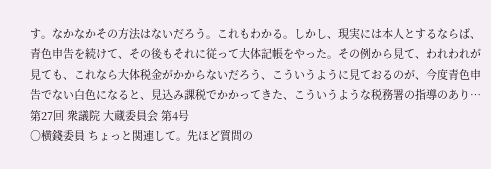す。なかなかその方法はないだろう。これもわかる。しかし、現実には本人とするならば、青色申告を続けて、その後もそれに従って大体記帳をやった。その例から見て、われわれが見ても、これなら大体税金がかからないだろう、こういうように見ておるのが、今度青色申告でない白色になると、見込み課税でかかってきた、こういうような税務署の指導のあり…
第27回 衆議院 大蔵委員会 第4号
○横錢委員 ちょっと関連して。先ほど質問の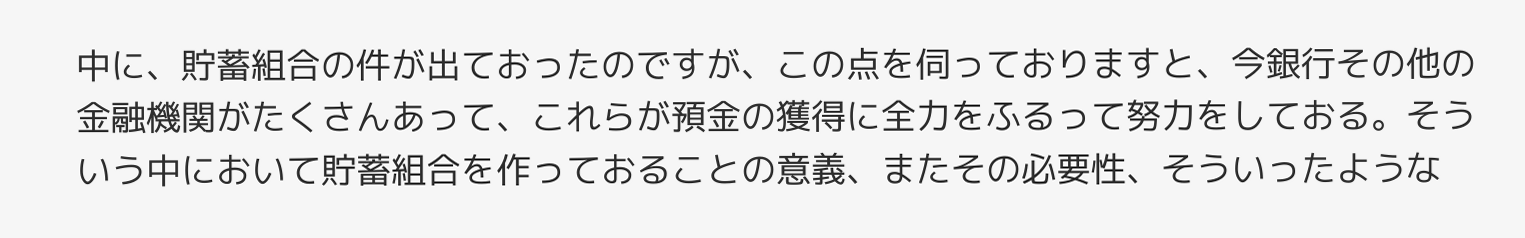中に、貯蓄組合の件が出ておったのですが、この点を伺っておりますと、今銀行その他の金融機関がたくさんあって、これらが預金の獲得に全力をふるって努力をしておる。そういう中において貯蓄組合を作っておることの意義、またその必要性、そういったような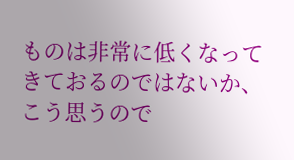ものは非常に低くなってきておるのではないか、こう思うので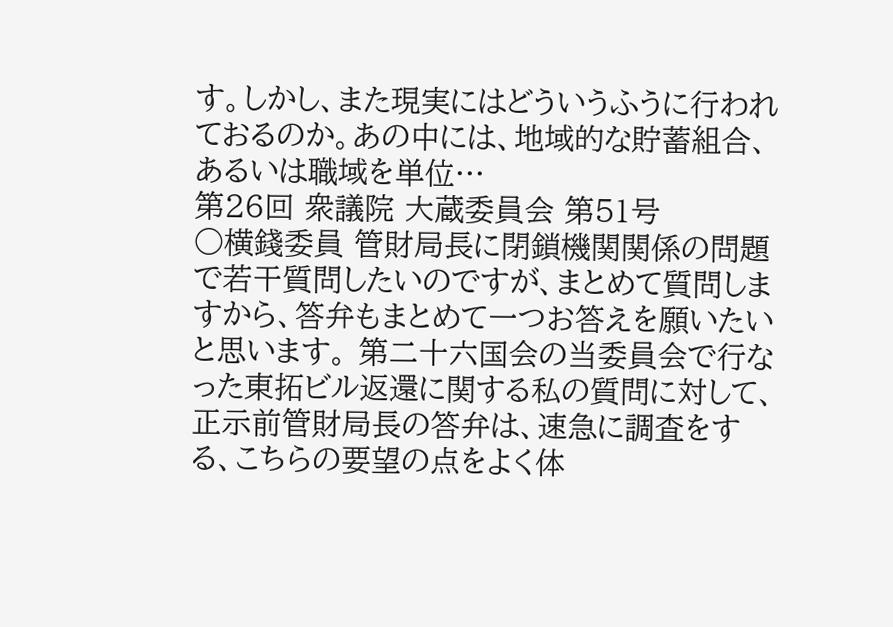す。しかし、また現実にはどういうふうに行われておるのか。あの中には、地域的な貯蓄組合、あるいは職域を単位…
第26回 衆議院 大蔵委員会 第51号
○横錢委員 管財局長に閉鎖機関関係の問題で若干質問したいのですが、まとめて質問しますから、答弁もまとめて一つお答えを願いたいと思います。 第二十六国会の当委員会で行なった東拓ビル返還に関する私の質問に対して、正示前管財局長の答弁は、速急に調査をする、こちらの要望の点をよく体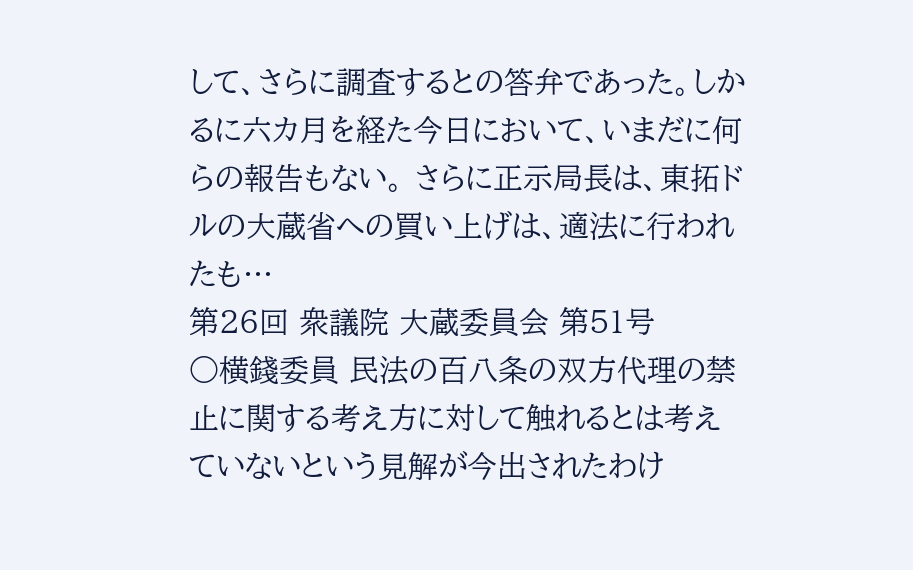して、さらに調査するとの答弁であった。しかるに六カ月を経た今日において、いまだに何らの報告もない。 さらに正示局長は、東拓ドルの大蔵省への買い上げは、適法に行われたも…
第26回 衆議院 大蔵委員会 第51号
○横錢委員 民法の百八条の双方代理の禁止に関する考え方に対して触れるとは考えていないという見解が今出されたわけ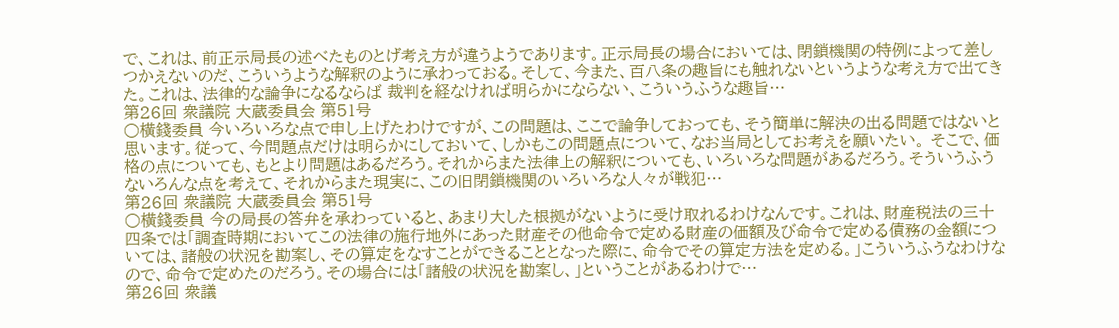で、これは、前正示局長の述べたものとげ考え方が違うようであります。正示局長の場合においては、閉鎖機関の特例によって差しつかえないのだ、こういうような解釈のように承わっておる。そして、今また、百八条の趣旨にも触れないというような考え方で出てきた。これは、法律的な論争になるならば 裁判を経なければ明らかにならない、こういうふうな趣旨…
第26回 衆議院 大蔵委員会 第51号
○横錢委員 今いろいろな点で申し上げたわけですが、この問題は、ここで論争しておっても、そう簡単に解決の出る問題ではないと思います。従って、今問題点だけは明らかにしておいて、しかもこの問題点について、なお当局としてお考えを願いたい。 そこで、価格の点についても、もとより問題はあるだろう。それからまた法律上の解釈についても、いろいろな問題があるだろう。そういうふうないろんな点を考えて、それからまた現実に、この旧閉鎖機関のいろいろな人々が戦犯…
第26回 衆議院 大蔵委員会 第51号
○横錢委員 今の局長の答弁を承わっていると、あまり大した根拠がないように受け取れるわけなんです。これは、財産税法の三十四条では「調査時期においてこの法律の施行地外にあった財産その他命令で定める財産の価額及び命令で定める債務の金額については、諸般の状況を勘案し、その算定をなすことができることとなった際に、命令でその算定方法を定める。」こういうふうなわけなので、命令で定めたのだろう。その場合には「諸般の状況を勘案し、」ということがあるわけで…
第26回 衆議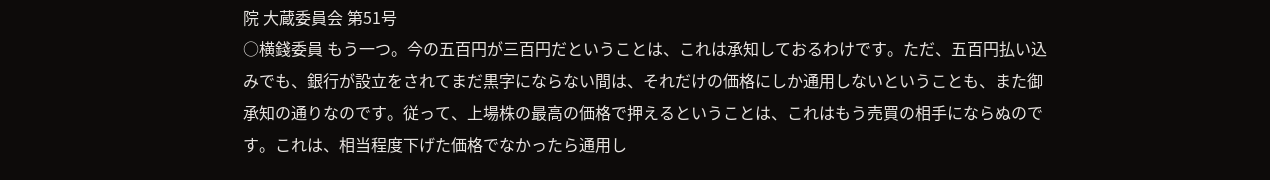院 大蔵委員会 第51号
○横錢委員 もう一つ。今の五百円が三百円だということは、これは承知しておるわけです。ただ、五百円払い込みでも、銀行が設立をされてまだ黒字にならない間は、それだけの価格にしか通用しないということも、また御承知の通りなのです。従って、上場株の最高の価格で押えるということは、これはもう売買の相手にならぬのです。これは、相当程度下げた価格でなかったら通用し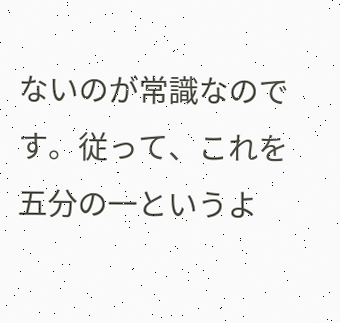ないのが常識なのです。従って、これを五分の一というよ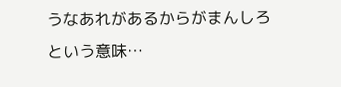うなあれがあるからがまんしろという意味…